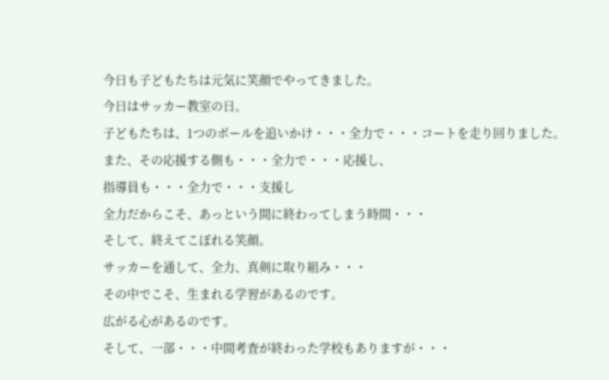今日も子どもたちは元気に笑顔でやってきました。
今日はサッカー教室の日。
子どもたちは、1つのボールを追いかけ・・・全力で・・・コートを走り回りました。
また、その応援する側も・・・全力で・・・応援し、
指導員も・・・全力で・・・支援し
全力だからこそ、あっという間に終わってしまう時間・・・
そして、終えてこぼれる笑顔。
サッカーを通して、全力、真剣に取り組み・・・
その中でこそ、生まれる学習があるのです。
広がる心があるのです。
そして、一部・・・中間考査が終わった学校もありますが・・・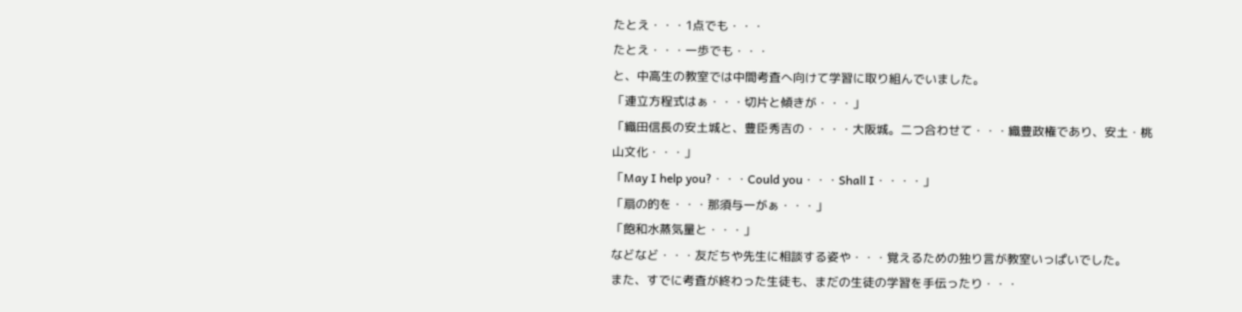たとえ・・・1点でも・・・
たとえ・・・一歩でも・・・
と、中高生の教室では中間考査へ向けて学習に取り組んでいました。
「連立方程式はぁ・・・切片と傾きが・・・」
「織田信長の安土城と、豊臣秀吉の・・・・大阪城。二つ合わせて・・・織豊政権であり、安土・桃山文化・・・」
「May I help you?・・・Could you・・・Shall I・・・・」
「扇の的を・・・那須与一がぁ・・・」
「飽和水蒸気量と・・・」
などなど・・・友だちや先生に相談する姿や・・・覚えるための独り言が教室いっぱいでした。
また、すでに考査が終わった生徒も、まだの生徒の学習を手伝ったり・・・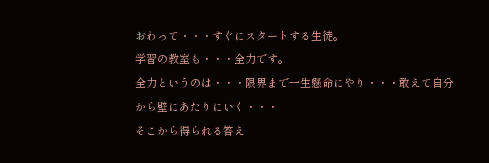おわって・・・すぐにスタートする生徒。
学習の教室も・・・全力です。
全力というのは・・・限界まで一生懸命にやり・・・敢えて自分から壁にあたりにいく・・・
そこから得られる答え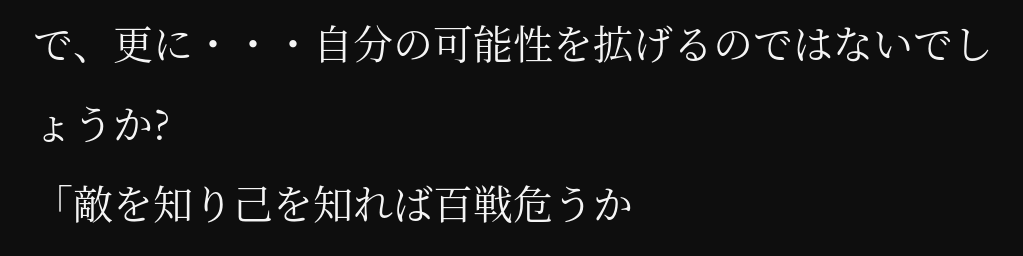で、更に・・・自分の可能性を拡げるのではないでしょうか?
「敵を知り己を知れば百戦危うか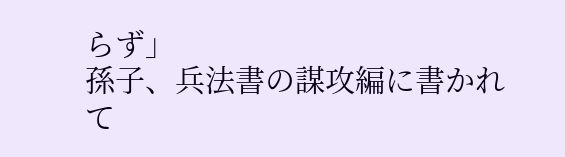らず」
孫子、兵法書の謀攻編に書かれて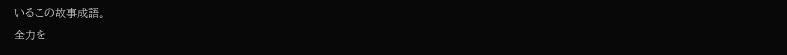いるこの故事成語。
全力を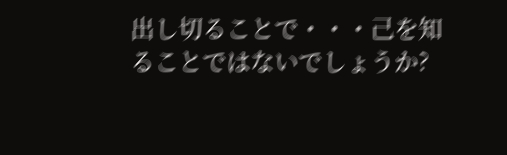出し切ることで・・・己を知ることではないでしょうか?